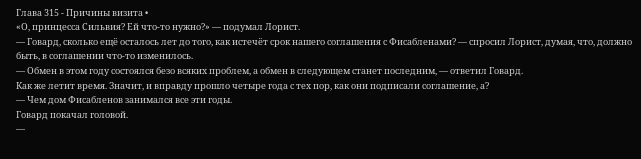Глава 315 - Причины визита •
«О, принцесса Сильвия? Ей что-то нужно?» — подумал Лорист.
— Говард, сколько ещё осталось лет до того, как истечёт срок нашего соглашения с Фисабленами? — спросил Лорист, думая, что, должно быть, в соглашении что-то изменилось.
— Обмен в этом году состоялся безо всяких проблем, а обмен в следующем станет последним, — ответил Говард.
Как же летит время. Значит, и вправду прошло четыре года с тех пор, как они подписали соглашение, а?
— Чем дом Фисабленов занимался все эти годы.
Говард покачал головой.
—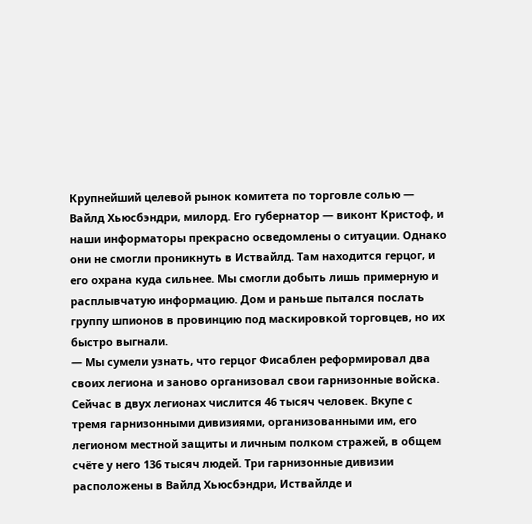Крупнейший целевой рынок комитета по торговле солью — Вайлд Хьюсбэндри, милорд. Его губернатор — виконт Кристоф, и наши информаторы прекрасно осведомлены о ситуации. Однако они не смогли проникнуть в Иствайлд. Там находится герцог, и его охрана куда сильнее. Мы смогли добыть лишь примерную и расплывчатую информацию. Дом и раньше пытался послать группу шпионов в провинцию под маскировкой торговцев, но их быстро выгнали.
— Мы сумели узнать, что герцог Фисаблен реформировал два своих легиона и заново организовал свои гарнизонные войска. Сейчас в двух легионах числится 46 тысяч человек. Вкупе с тремя гарнизонными дивизиями, организованными им, его легионом местной защиты и личным полком стражей, в общем счёте у него 136 тысяч людей. Три гарнизонные дивизии расположены в Вайлд Хьюсбэндри, Иствайлде и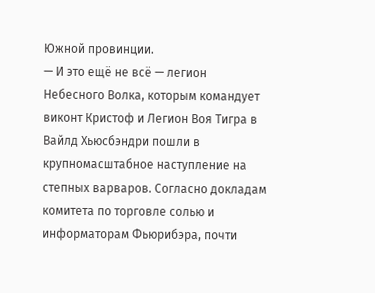Южной провинции.
— И это ещё не всё — легион Небесного Волка, которым командует виконт Кристоф и Легион Воя Тигра в Вайлд Хьюсбэндри пошли в крупномасштабное наступление на степных варваров. Согласно докладам комитета по торговле солью и информаторам Фьюрибэра, почти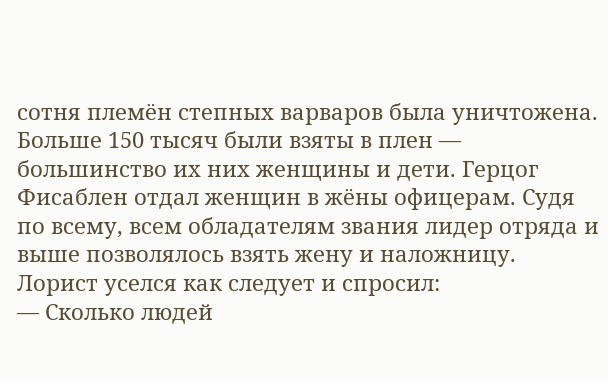сотня племён степных варваров была уничтожена. Больше 150 тысяч были взяты в плен — большинство их них женщины и дети. Герцог Фисаблен отдал женщин в жёны офицерам. Судя по всему, всем обладателям звания лидер отряда и выше позволялось взять жену и наложницу.
Лорист уселся как следует и спросил:
— Сколько людей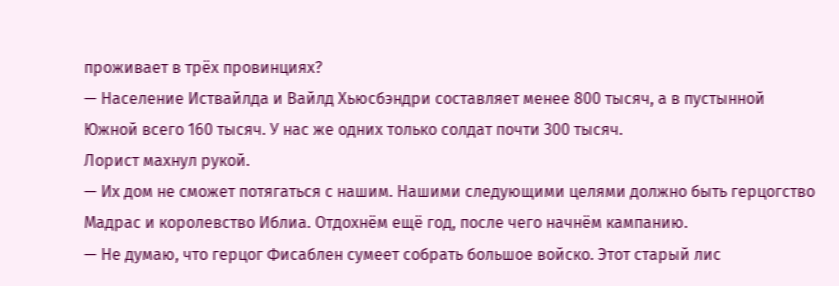проживает в трёх провинциях?
— Население Иствайлда и Вайлд Хьюсбэндри составляет менее 800 тысяч, а в пустынной Южной всего 160 тысяч. У нас же одних только солдат почти 300 тысяч.
Лорист махнул рукой.
— Их дом не сможет потягаться с нашим. Нашими следующими целями должно быть герцогство Мадрас и королевство Иблиа. Отдохнём ещё год, после чего начнём кампанию.
— Не думаю, что герцог Фисаблен сумеет собрать большое войско. Этот старый лис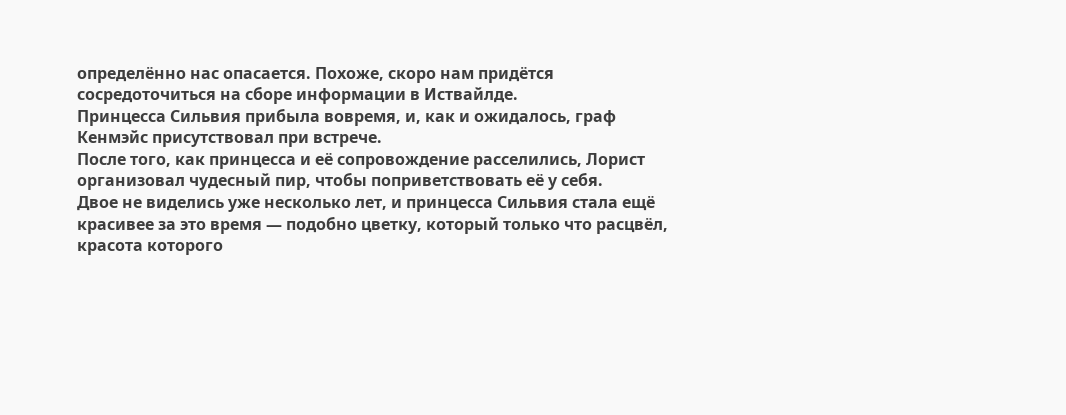определённо нас опасается. Похоже, скоро нам придётся сосредоточиться на сборе информации в Иствайлде.
Принцесса Сильвия прибыла вовремя, и, как и ожидалось, граф Кенмэйс присутствовал при встрече.
После того, как принцесса и её сопровождение расселились, Лорист организовал чудесный пир, чтобы поприветствовать её у себя.
Двое не виделись уже несколько лет, и принцесса Сильвия стала ещё красивее за это время — подобно цветку, который только что расцвёл, красота которого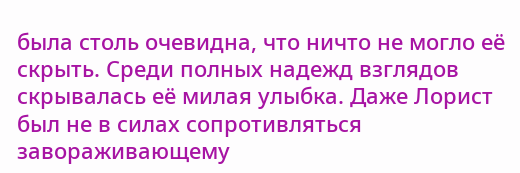была столь очевидна, что ничто не могло её скрыть. Среди полных надежд взглядов скрывалась её милая улыбка. Даже Лорист был не в силах сопротивляться завораживающему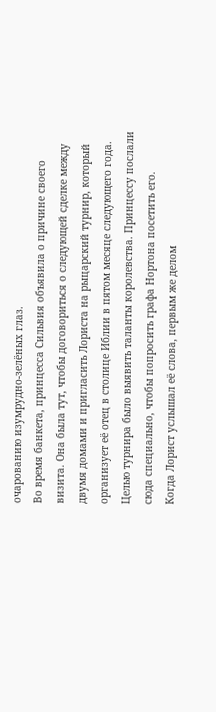очарованию изумрудно-зелёных глаз.
Во время банкета, принцесса Сильвия объявила о причине своего визита. Она была тут, чтобы договориться о следующей сделке между двумя домами и пригласить Лориста на рыцарский турнир, который организует её отец в столице Иблии в пятом месяце следующего года. Целью турнира было выявить таланты королевства. Принцессу послали сюда специально, чтобы попросить графа Нортона посетить его.
Когда Лорист услышал её слова, первым же делом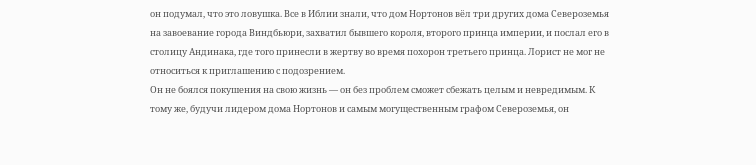он подумал, что это ловушка. Все в Иблии знали, что дом Нортонов вёл три других дома Североземья на завоевание города Виндбьюри, захватил бывшего короля, второго принца империи, и послал его в столицу Андинака, где того принесли в жертву во время похорон третьего принца. Лорист не мог не относиться к приглашению с подозрением.
Он не боялся покушения на свою жизнь — он без проблем сможет сбежать целым и невредимым. К тому же, будучи лидером дома Нортонов и самым могущественным графом Североземья, он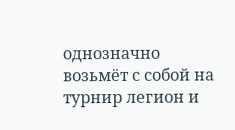однозначно возьмёт с собой на турнир легион и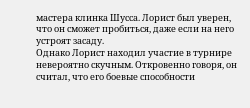мастера клинка Шусса. Лорист был уверен, что он сможет пробиться, даже если на него устроят засаду.
Однако Лорист находил участие в турнире невероятно скучным. Откровенно говоря, он считал, что его боевые способности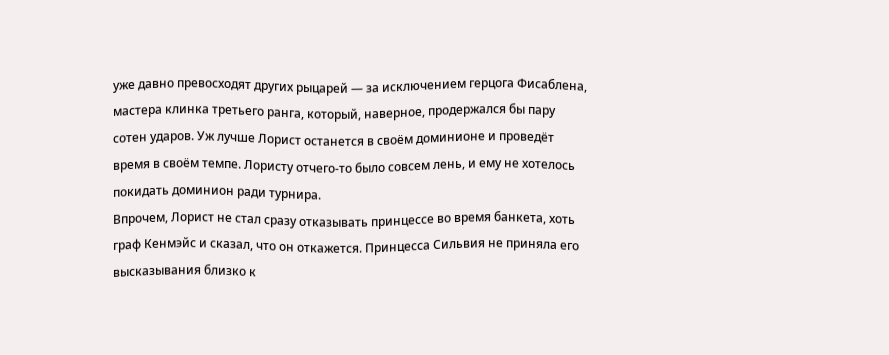уже давно превосходят других рыцарей — за исключением герцога Фисаблена, мастера клинка третьего ранга, который, наверное, продержался бы пару сотен ударов. Уж лучше Лорист останется в своём доминионе и проведёт время в своём темпе. Лористу отчего-то было совсем лень, и ему не хотелось покидать доминион ради турнира.
Впрочем, Лорист не стал сразу отказывать принцессе во время банкета, хоть граф Кенмэйс и сказал, что он откажется. Принцесса Сильвия не приняла его высказывания близко к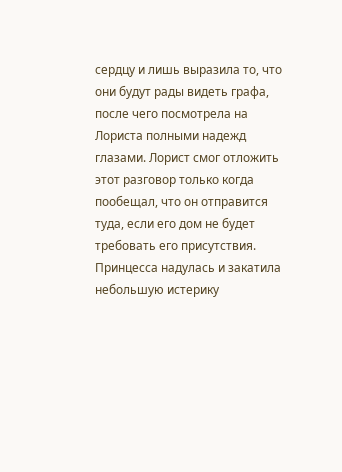сердцу и лишь выразила то, что они будут рады видеть графа, после чего посмотрела на Лориста полными надежд глазами. Лорист смог отложить этот разговор только когда пообещал, что он отправится туда, если его дом не будет требовать его присутствия.
Принцесса надулась и закатила небольшую истерику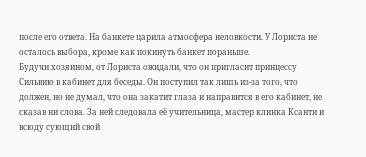после его ответа. На банкете царила атмосфера неловкости. У Лориста не осталось выбора, кроме как покинуть банкет пораньше.
Будучи хозяином, от Лориста ожидали, что он пригласит принцессу Сильвию в кабинет для беседы. Он поступил так лишь из-за того, что должен, но не думал, что она закатит глаза и направится в его кабинет, не сказав ни слова. За ней следовала её учительница, мастер клинка Ксанти и всюду сующий свой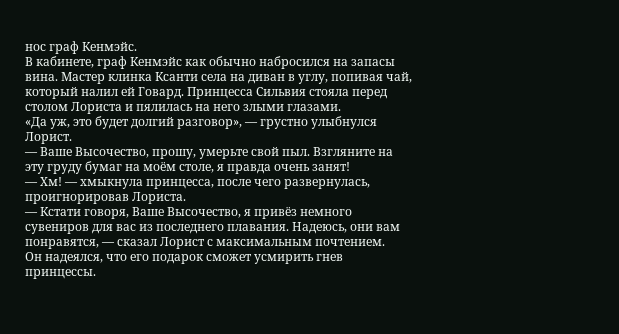нос граф Кенмэйс.
В кабинете, граф Кенмэйс как обычно набросился на запасы вина. Мастер клинка Ксанти села на диван в углу, попивая чай, который налил ей Говард. Принцесса Сильвия стояла перед столом Лориста и пялилась на него злыми глазами.
«Да уж, это будет долгий разговор», — грустно улыбнулся Лорист.
— Ваше Высочество, прошу, умерьте свой пыл. Взгляните на эту груду бумаг на моём столе, я правда очень занят!
— Хм! — хмыкнула принцесса, после чего развернулась, проигнорировав Лориста.
— Кстати говоря, Ваше Высочество, я привёз немного сувениров для вас из последнего плавания. Надеюсь, они вам понравятся, — сказал Лорист с максимальным почтением.
Он надеялся, что его подарок сможет усмирить гнев принцессы.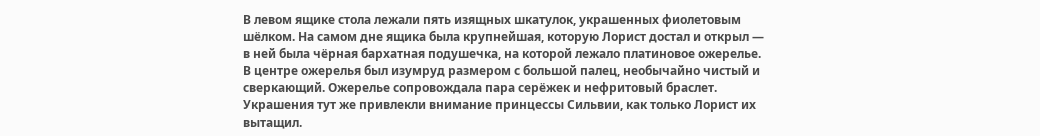В левом ящике стола лежали пять изящных шкатулок, украшенных фиолетовым шёлком. На самом дне ящика была крупнейшая, которую Лорист достал и открыл — в ней была чёрная бархатная подушечка, на которой лежало платиновое ожерелье. В центре ожерелья был изумруд размером с большой палец, необычайно чистый и сверкающий. Ожерелье сопровождала пара серёжек и нефритовый браслет.
Украшения тут же привлекли внимание принцессы Сильвии, как только Лорист их вытащил.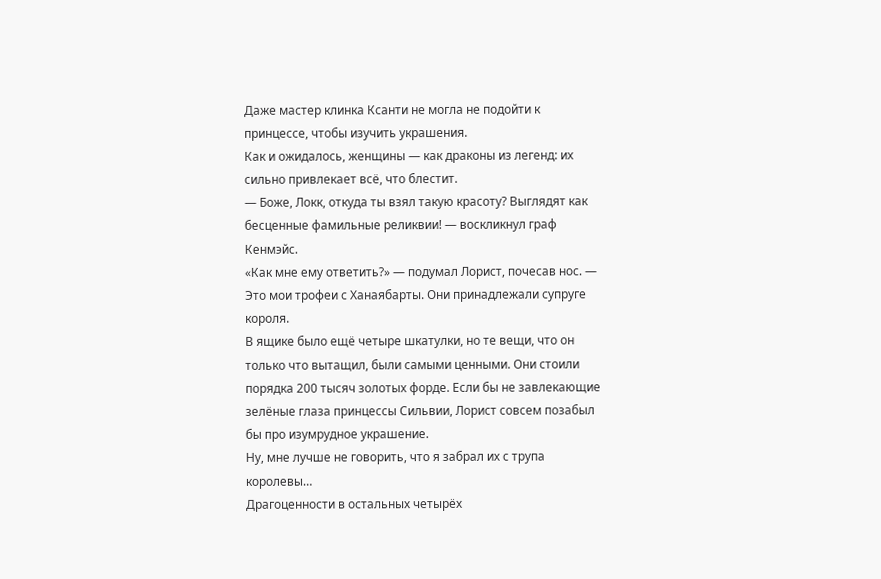Даже мастер клинка Ксанти не могла не подойти к принцессе, чтобы изучить украшения.
Как и ожидалось, женщины — как драконы из легенд: их сильно привлекает всё, что блестит.
— Боже, Локк, откуда ты взял такую красоту? Выглядят как бесценные фамильные реликвии! — воскликнул граф Кенмэйс.
«Как мне ему ответить?» — подумал Лорист, почесав нос. — Это мои трофеи с Ханаябарты. Они принадлежали супруге короля.
В ящике было ещё четыре шкатулки, но те вещи, что он только что вытащил, были самыми ценными. Они стоили порядка 200 тысяч золотых форде. Если бы не завлекающие зелёные глаза принцессы Сильвии, Лорист совсем позабыл бы про изумрудное украшение.
Ну, мне лучше не говорить, что я забрал их с трупа королевы…
Драгоценности в остальных четырёх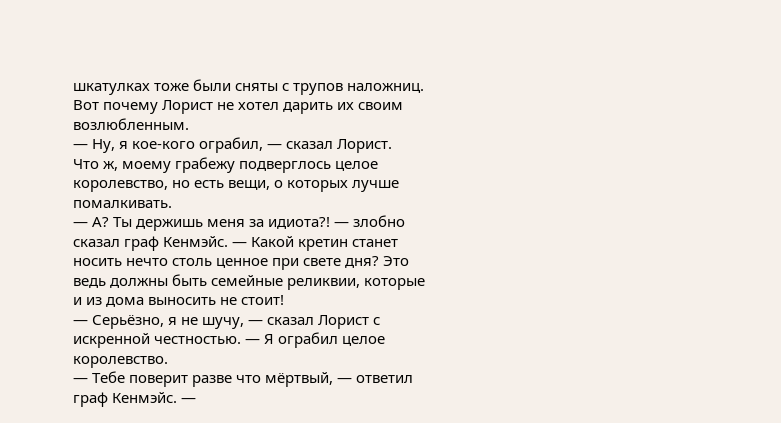шкатулках тоже были сняты с трупов наложниц. Вот почему Лорист не хотел дарить их своим возлюбленным.
— Ну, я кое-кого ограбил, — сказал Лорист.
Что ж, моему грабежу подверглось целое королевство, но есть вещи, о которых лучше помалкивать.
— А? Ты держишь меня за идиота?! — злобно сказал граф Кенмэйс. — Какой кретин станет носить нечто столь ценное при свете дня? Это ведь должны быть семейные реликвии, которые и из дома выносить не стоит!
— Серьёзно, я не шучу, — сказал Лорист с искренной честностью. — Я ограбил целое королевство.
— Тебе поверит разве что мёртвый, — ответил граф Кенмэйс. —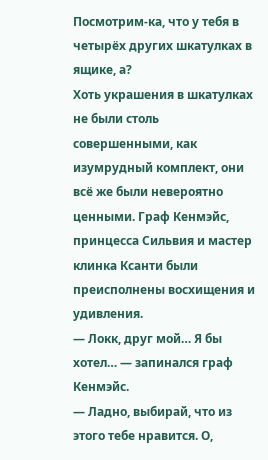Посмотрим-ка, что у тебя в четырёх других шкатулках в ящике, а?
Хоть украшения в шкатулках не были столь совершенными, как изумрудный комплект, они всё же были невероятно ценными. Граф Кенмэйс, принцесса Сильвия и мастер клинка Ксанти были преисполнены восхищения и удивления.
— Локк, друг мой… Я бы хотел… — запинался граф Кенмэйс.
— Ладно, выбирай, что из этого тебе нравится. О,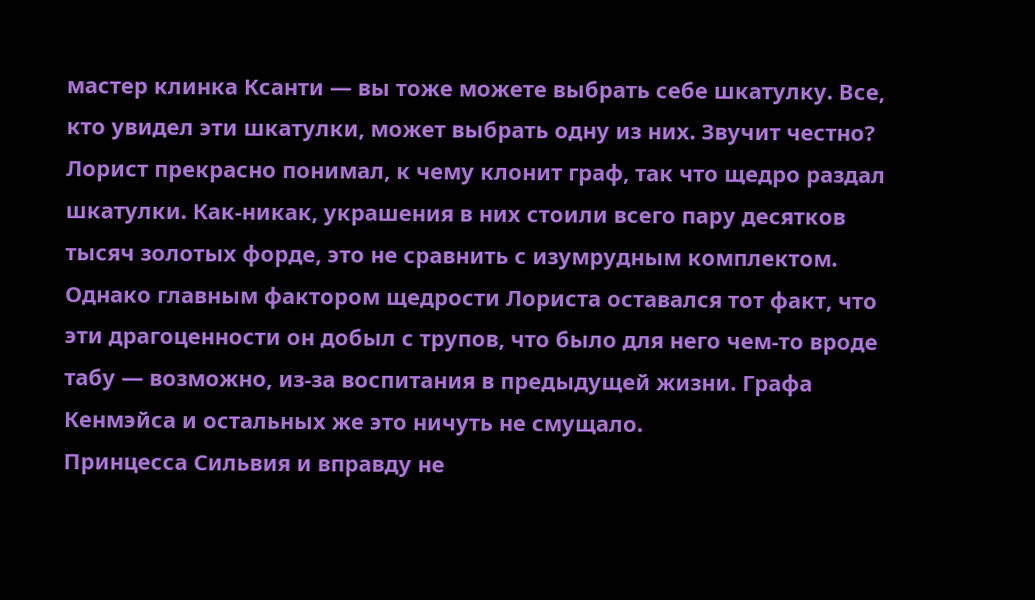мастер клинка Ксанти — вы тоже можете выбрать себе шкатулку. Все, кто увидел эти шкатулки, может выбрать одну из них. Звучит честно?
Лорист прекрасно понимал, к чему клонит граф, так что щедро раздал шкатулки. Как-никак, украшения в них стоили всего пару десятков тысяч золотых форде, это не сравнить с изумрудным комплектом. Однако главным фактором щедрости Лориста оставался тот факт, что эти драгоценности он добыл с трупов, что было для него чем-то вроде табу — возможно, из-за воспитания в предыдущей жизни. Графа Кенмэйса и остальных же это ничуть не смущало.
Принцесса Сильвия и вправду не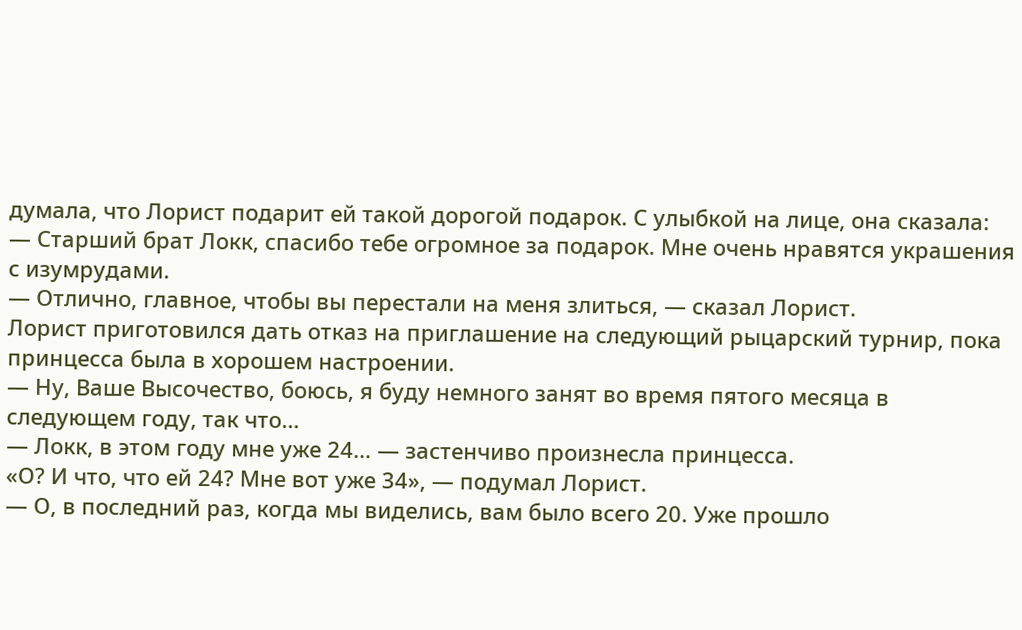думала, что Лорист подарит ей такой дорогой подарок. С улыбкой на лице, она сказала:
— Старший брат Локк, спасибо тебе огромное за подарок. Мне очень нравятся украшения с изумрудами.
— Отлично, главное, чтобы вы перестали на меня злиться, — сказал Лорист.
Лорист приготовился дать отказ на приглашение на следующий рыцарский турнир, пока принцесса была в хорошем настроении.
— Ну, Ваше Высочество, боюсь, я буду немного занят во время пятого месяца в следующем году, так что…
— Локк, в этом году мне уже 24… — застенчиво произнесла принцесса.
«О? И что, что ей 24? Мне вот уже 34», — подумал Лорист.
— О, в последний раз, когда мы виделись, вам было всего 20. Уже прошло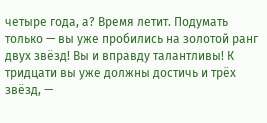четыре года, а? Время летит. Подумать только — вы уже пробились на золотой ранг двух звёзд! Вы и вправду талантливы! К тридцати вы уже должны достичь и трёх звёзд, —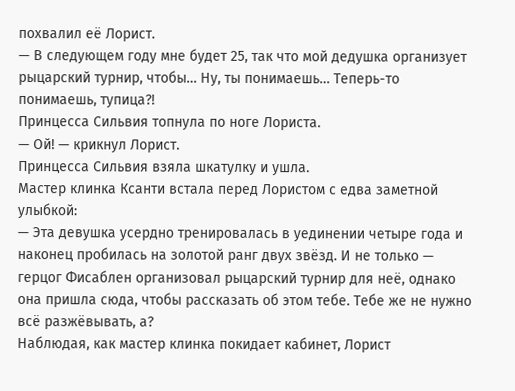похвалил её Лорист.
— В следующем году мне будет 25, так что мой дедушка организует рыцарский турнир, чтобы… Ну, ты понимаешь… Теперь-то понимаешь, тупица?!
Принцесса Сильвия топнула по ноге Лориста.
— Ой! — крикнул Лорист.
Принцесса Сильвия взяла шкатулку и ушла.
Мастер клинка Ксанти встала перед Лористом с едва заметной улыбкой:
— Эта девушка усердно тренировалась в уединении четыре года и наконец пробилась на золотой ранг двух звёзд. И не только — герцог Фисаблен организовал рыцарский турнир для неё, однако она пришла сюда, чтобы рассказать об этом тебе. Тебе же не нужно всё разжёвывать, а?
Наблюдая, как мастер клинка покидает кабинет, Лорист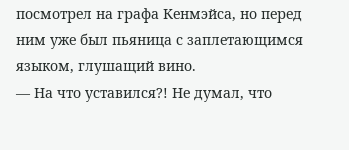посмотрел на графа Кенмэйса, но перед ним уже был пьяница с заплетающимся языком, глушащий вино.
— На что уставился?! Не думал, что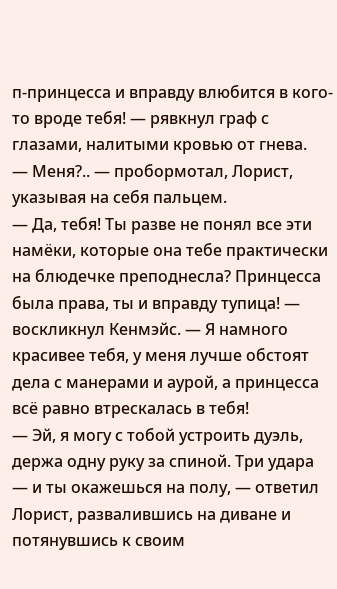п-принцесса и вправду влюбится в кого-то вроде тебя! — рявкнул граф с глазами, налитыми кровью от гнева.
— Меня?.. — пробормотал, Лорист, указывая на себя пальцем.
— Да, тебя! Ты разве не понял все эти намёки, которые она тебе практически на блюдечке преподнесла? Принцесса была права, ты и вправду тупица! — воскликнул Кенмэйс. — Я намного красивее тебя, у меня лучше обстоят дела с манерами и аурой, а принцесса всё равно втрескалась в тебя!
— Эй, я могу с тобой устроить дуэль, держа одну руку за спиной. Три удара — и ты окажешься на полу, — ответил Лорист, развалившись на диване и потянувшись к своим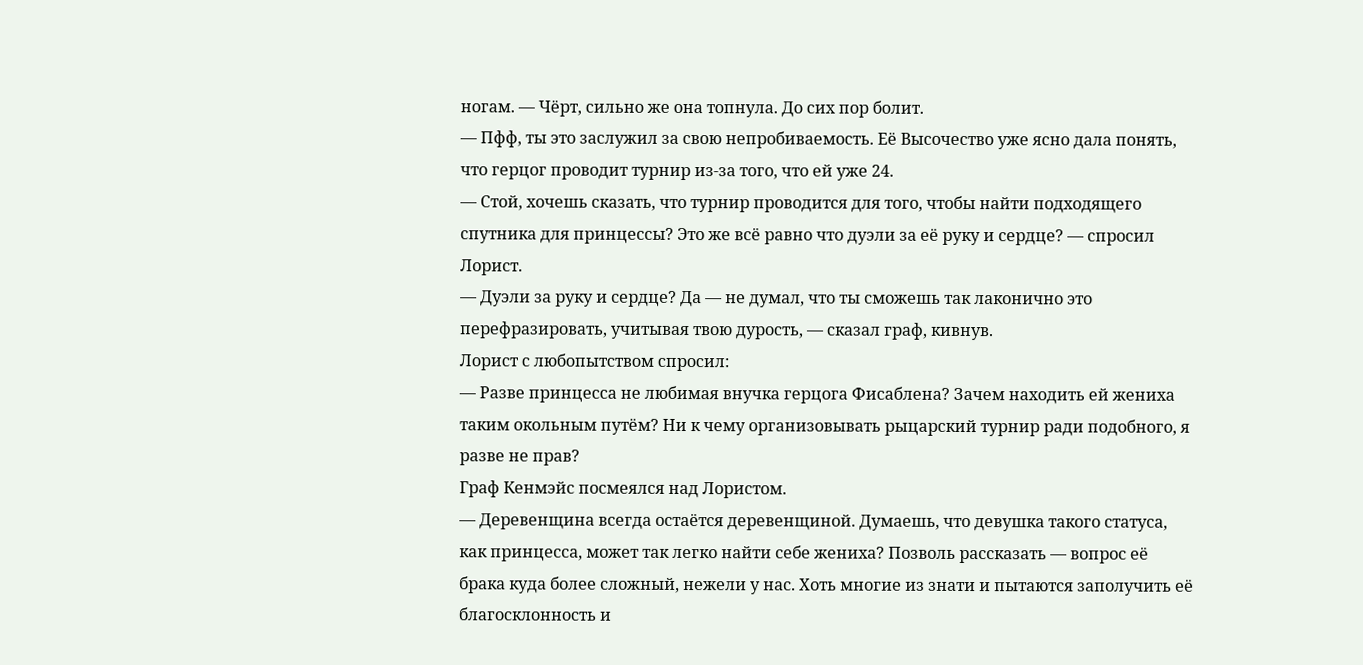ногам. — Чёрт, сильно же она топнула. До сих пор болит.
— Пфф, ты это заслужил за свою непробиваемость. Её Высочество уже ясно дала понять, что герцог проводит турнир из-за того, что ей уже 24.
— Стой, хочешь сказать, что турнир проводится для того, чтобы найти подходящего спутника для принцессы? Это же всё равно что дуэли за её руку и сердце? — спросил Лорист.
— Дуэли за руку и сердце? Да — не думал, что ты сможешь так лаконично это перефразировать, учитывая твою дурость, — сказал граф, кивнув.
Лорист с любопытством спросил:
— Разве принцесса не любимая внучка герцога Фисаблена? Зачем находить ей жениха таким окольным путём? Ни к чему организовывать рыцарский турнир ради подобного, я разве не прав?
Граф Кенмэйс посмеялся над Лористом.
— Деревенщина всегда остаётся деревенщиной. Думаешь, что девушка такого статуса, как принцесса, может так легко найти себе жениха? Позволь рассказать — вопрос её брака куда более сложный, нежели у нас. Хоть многие из знати и пытаются заполучить её благосклонность и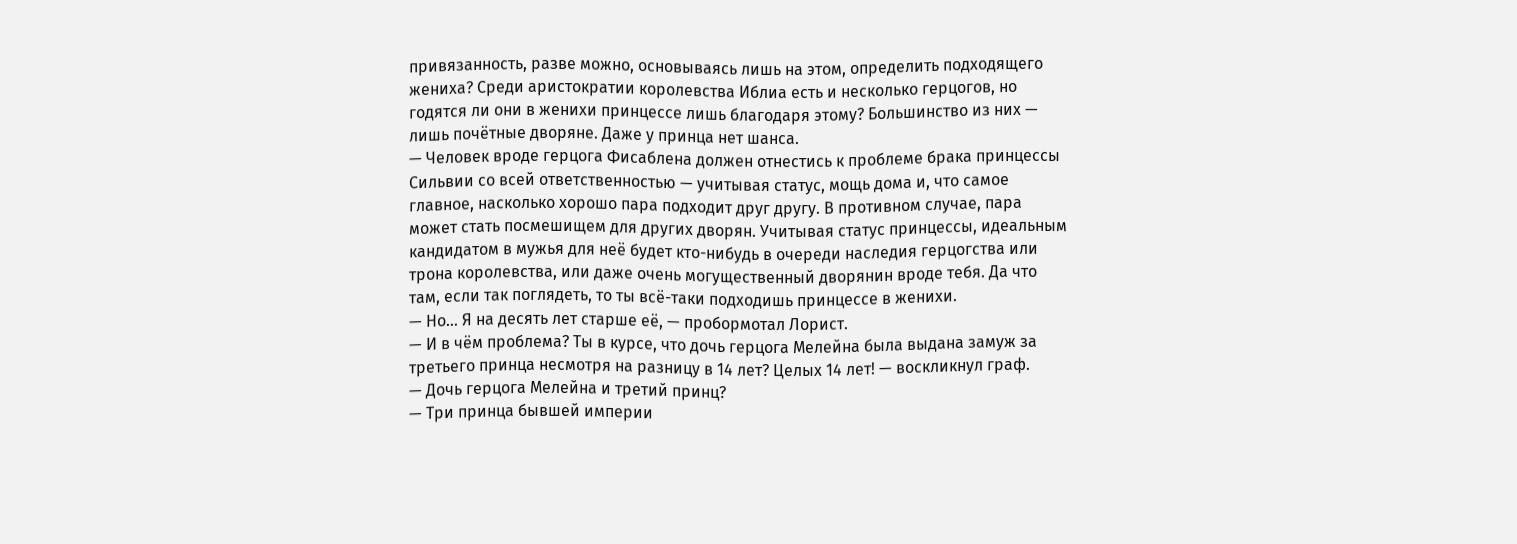привязанность, разве можно, основываясь лишь на этом, определить подходящего жениха? Среди аристократии королевства Иблиа есть и несколько герцогов, но годятся ли они в женихи принцессе лишь благодаря этому? Большинство из них — лишь почётные дворяне. Даже у принца нет шанса.
— Человек вроде герцога Фисаблена должен отнестись к проблеме брака принцессы Сильвии со всей ответственностью — учитывая статус, мощь дома и, что самое главное, насколько хорошо пара подходит друг другу. В противном случае, пара может стать посмешищем для других дворян. Учитывая статус принцессы, идеальным кандидатом в мужья для неё будет кто-нибудь в очереди наследия герцогства или трона королевства, или даже очень могущественный дворянин вроде тебя. Да что там, если так поглядеть, то ты всё-таки подходишь принцессе в женихи.
— Но… Я на десять лет старше её, — пробормотал Лорист.
— И в чём проблема? Ты в курсе, что дочь герцога Мелейна была выдана замуж за третьего принца несмотря на разницу в 14 лет? Целых 14 лет! — воскликнул граф.
— Дочь герцога Мелейна и третий принц?
— Три принца бывшей империи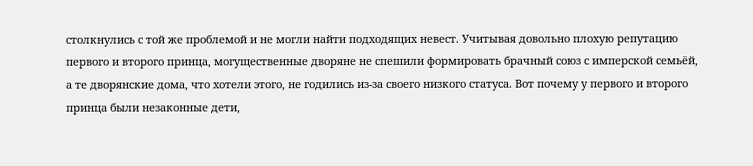столкнулись с той же проблемой и не могли найти подходящих невест. Учитывая довольно плохую репутацию первого и второго принца, могущественные дворяне не спешили формировать брачный союз с имперской семьёй, а те дворянские дома, что хотели этого, не годились из-за своего низкого статуса. Вот почему у первого и второго принца были незаконные дети,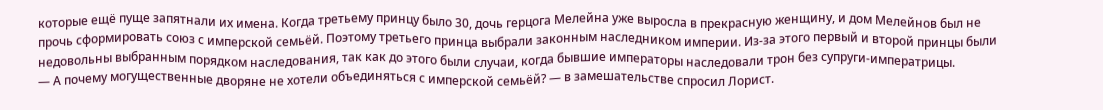которые ещё пуще запятнали их имена. Когда третьему принцу было 30, дочь герцога Мелейна уже выросла в прекрасную женщину, и дом Мелейнов был не прочь сформировать союз с имперской семьёй. Поэтому третьего принца выбрали законным наследником империи. Из-за этого первый и второй принцы были недовольны выбранным порядком наследования, так как до этого были случаи, когда бывшие императоры наследовали трон без супруги-императрицы.
— А почему могущественные дворяне не хотели объединяться с имперской семьёй? — в замешательстве спросил Лорист.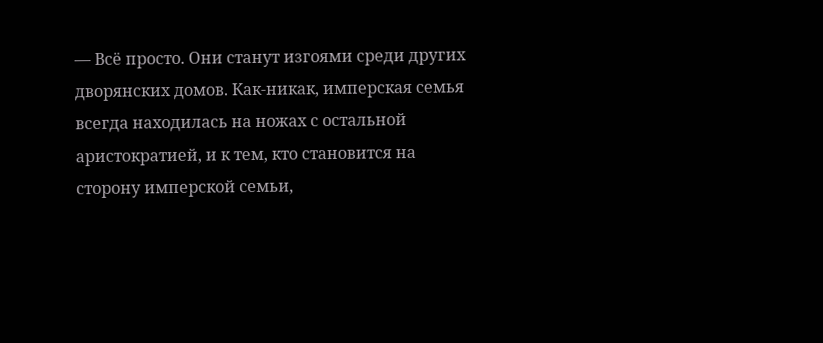— Всё просто. Они станут изгоями среди других дворянских домов. Как-никак, имперская семья всегда находилась на ножах с остальной аристократией, и к тем, кто становится на сторону имперской семьи,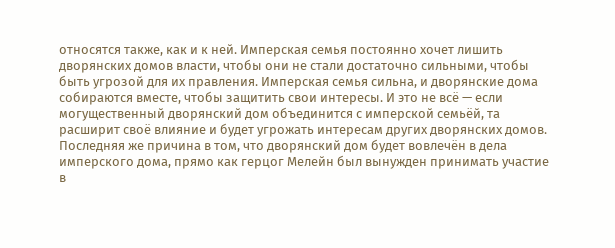относятся также, как и к ней. Имперская семья постоянно хочет лишить дворянских домов власти, чтобы они не стали достаточно сильными, чтобы быть угрозой для их правления. Имперская семья сильна, и дворянские дома собираются вместе, чтобы защитить свои интересы. И это не всё — если могущественный дворянский дом объединится с имперской семьёй, та расширит своё влияние и будет угрожать интересам других дворянских домов. Последняя же причина в том, что дворянский дом будет вовлечён в дела имперского дома, прямо как герцог Мелейн был вынужден принимать участие в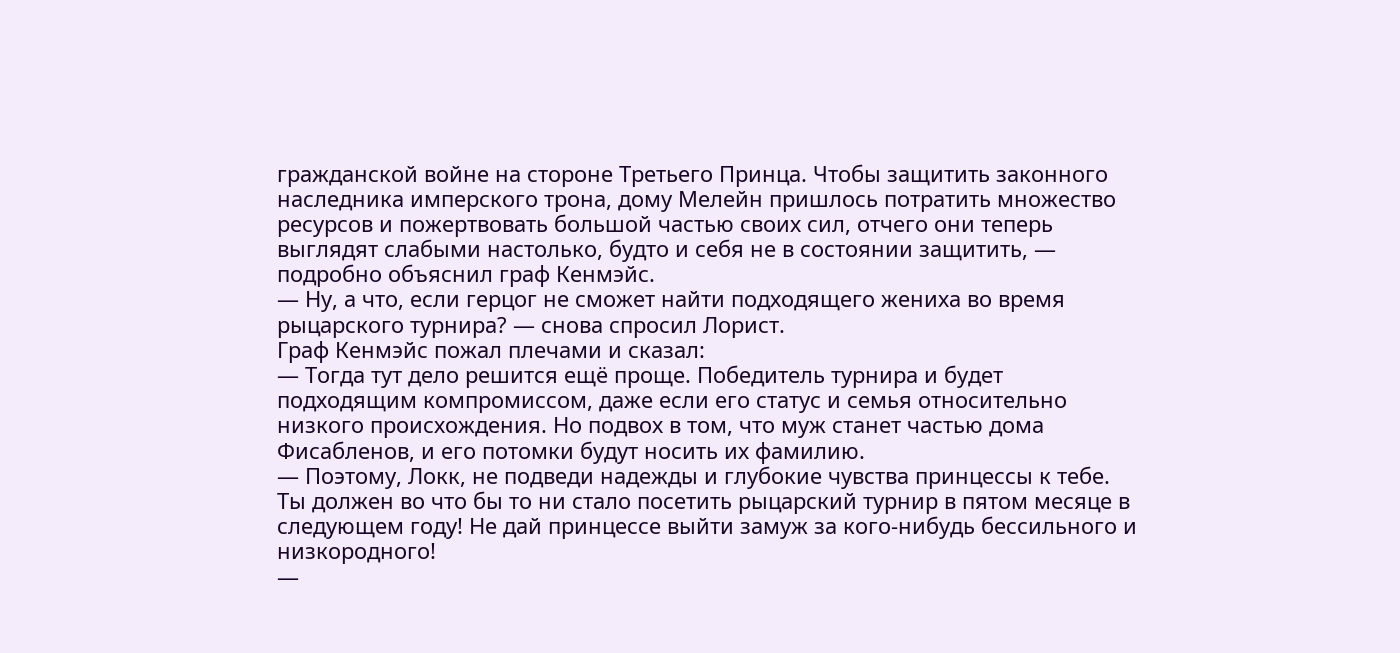гражданской войне на стороне Третьего Принца. Чтобы защитить законного наследника имперского трона, дому Мелейн пришлось потратить множество ресурсов и пожертвовать большой частью своих сил, отчего они теперь выглядят слабыми настолько, будто и себя не в состоянии защитить, — подробно объяснил граф Кенмэйс.
— Ну, а что, если герцог не сможет найти подходящего жениха во время рыцарского турнира? — снова спросил Лорист.
Граф Кенмэйс пожал плечами и сказал:
— Тогда тут дело решится ещё проще. Победитель турнира и будет подходящим компромиссом, даже если его статус и семья относительно низкого происхождения. Но подвох в том, что муж станет частью дома Фисабленов, и его потомки будут носить их фамилию.
— Поэтому, Локк, не подведи надежды и глубокие чувства принцессы к тебе. Ты должен во что бы то ни стало посетить рыцарский турнир в пятом месяце в следующем году! Не дай принцессе выйти замуж за кого-нибудь бессильного и низкородного!
—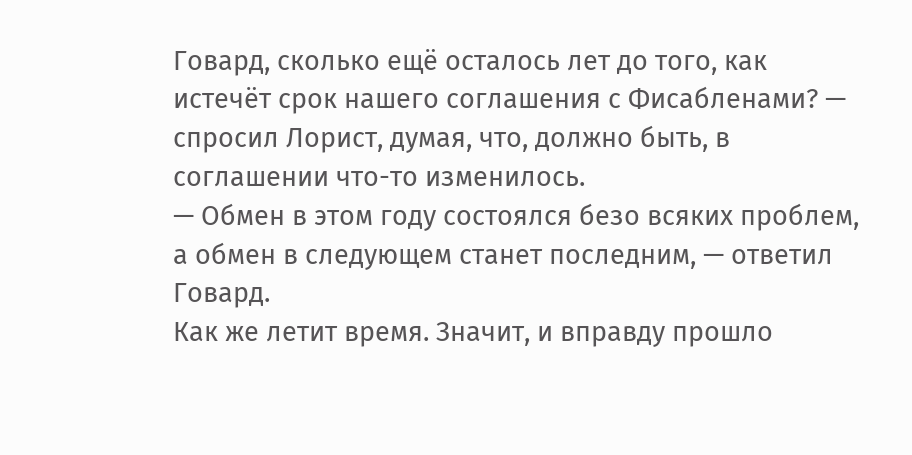Говард, сколько ещё осталось лет до того, как истечёт срок нашего соглашения с Фисабленами? — спросил Лорист, думая, что, должно быть, в соглашении что-то изменилось.
— Обмен в этом году состоялся безо всяких проблем, а обмен в следующем станет последним, — ответил Говард.
Как же летит время. Значит, и вправду прошло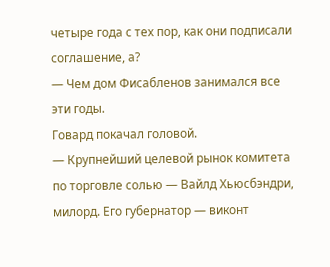четыре года с тех пор, как они подписали соглашение, а?
— Чем дом Фисабленов занимался все эти годы.
Говард покачал головой.
— Крупнейший целевой рынок комитета по торговле солью — Вайлд Хьюсбэндри, милорд. Его губернатор — виконт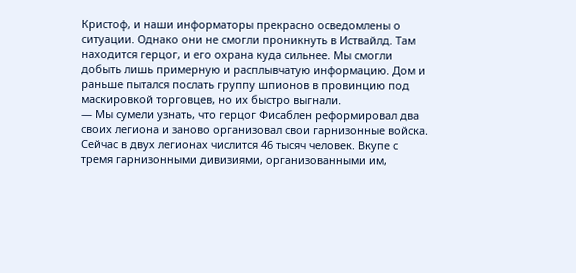Кристоф, и наши информаторы прекрасно осведомлены о ситуации. Однако они не смогли проникнуть в Иствайлд. Там находится герцог, и его охрана куда сильнее. Мы смогли добыть лишь примерную и расплывчатую информацию. Дом и раньше пытался послать группу шпионов в провинцию под маскировкой торговцев, но их быстро выгнали.
— Мы сумели узнать, что герцог Фисаблен реформировал два своих легиона и заново организовал свои гарнизонные войска. Сейчас в двух легионах числится 46 тысяч человек. Вкупе с тремя гарнизонными дивизиями, организованными им,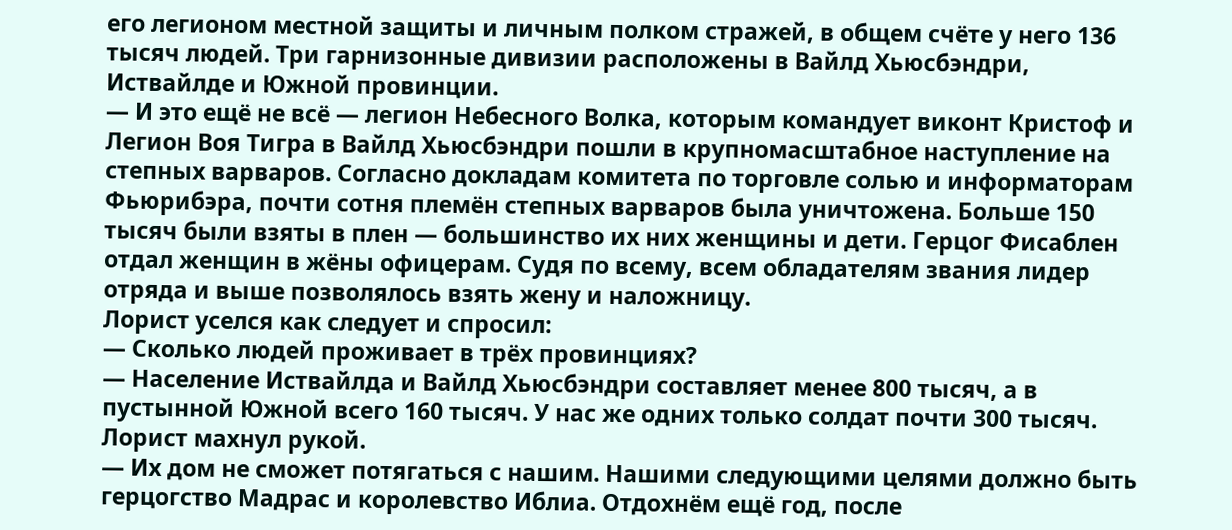его легионом местной защиты и личным полком стражей, в общем счёте у него 136 тысяч людей. Три гарнизонные дивизии расположены в Вайлд Хьюсбэндри, Иствайлде и Южной провинции.
— И это ещё не всё — легион Небесного Волка, которым командует виконт Кристоф и Легион Воя Тигра в Вайлд Хьюсбэндри пошли в крупномасштабное наступление на степных варваров. Согласно докладам комитета по торговле солью и информаторам Фьюрибэра, почти сотня племён степных варваров была уничтожена. Больше 150 тысяч были взяты в плен — большинство их них женщины и дети. Герцог Фисаблен отдал женщин в жёны офицерам. Судя по всему, всем обладателям звания лидер отряда и выше позволялось взять жену и наложницу.
Лорист уселся как следует и спросил:
— Сколько людей проживает в трёх провинциях?
— Население Иствайлда и Вайлд Хьюсбэндри составляет менее 800 тысяч, а в пустынной Южной всего 160 тысяч. У нас же одних только солдат почти 300 тысяч.
Лорист махнул рукой.
— Их дом не сможет потягаться с нашим. Нашими следующими целями должно быть герцогство Мадрас и королевство Иблиа. Отдохнём ещё год, после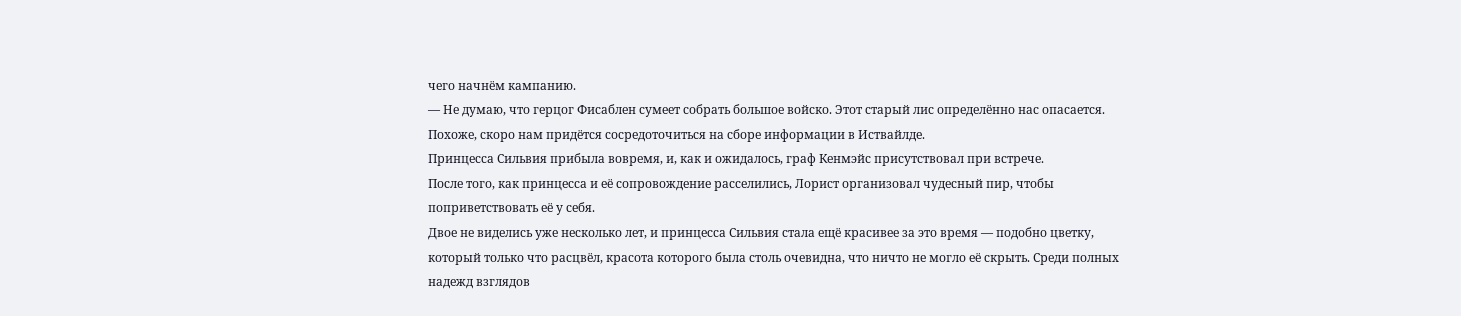чего начнём кампанию.
— Не думаю, что герцог Фисаблен сумеет собрать большое войско. Этот старый лис определённо нас опасается. Похоже, скоро нам придётся сосредоточиться на сборе информации в Иствайлде.
Принцесса Сильвия прибыла вовремя, и, как и ожидалось, граф Кенмэйс присутствовал при встрече.
После того, как принцесса и её сопровождение расселились, Лорист организовал чудесный пир, чтобы поприветствовать её у себя.
Двое не виделись уже несколько лет, и принцесса Сильвия стала ещё красивее за это время — подобно цветку, который только что расцвёл, красота которого была столь очевидна, что ничто не могло её скрыть. Среди полных надежд взглядов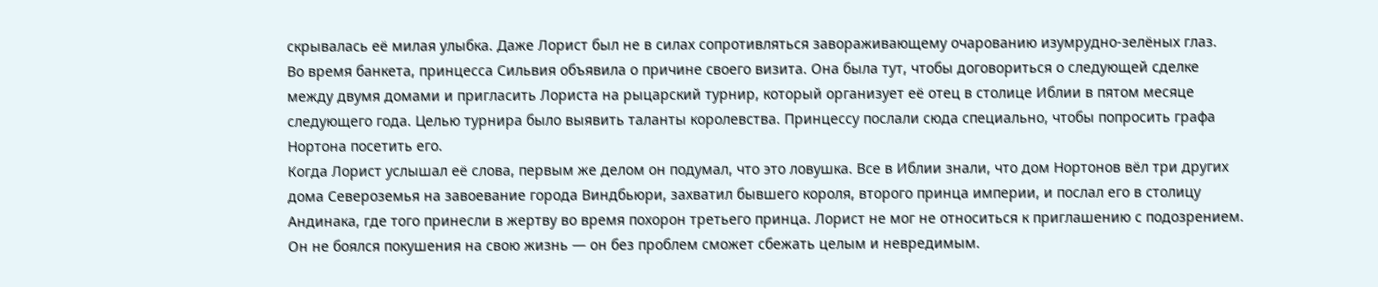скрывалась её милая улыбка. Даже Лорист был не в силах сопротивляться завораживающему очарованию изумрудно-зелёных глаз.
Во время банкета, принцесса Сильвия объявила о причине своего визита. Она была тут, чтобы договориться о следующей сделке между двумя домами и пригласить Лориста на рыцарский турнир, который организует её отец в столице Иблии в пятом месяце следующего года. Целью турнира было выявить таланты королевства. Принцессу послали сюда специально, чтобы попросить графа Нортона посетить его.
Когда Лорист услышал её слова, первым же делом он подумал, что это ловушка. Все в Иблии знали, что дом Нортонов вёл три других дома Североземья на завоевание города Виндбьюри, захватил бывшего короля, второго принца империи, и послал его в столицу Андинака, где того принесли в жертву во время похорон третьего принца. Лорист не мог не относиться к приглашению с подозрением.
Он не боялся покушения на свою жизнь — он без проблем сможет сбежать целым и невредимым.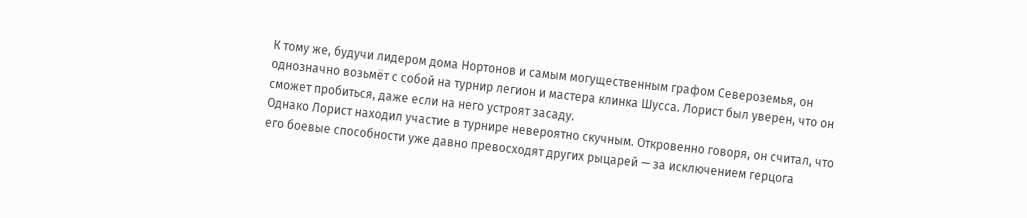К тому же, будучи лидером дома Нортонов и самым могущественным графом Североземья, он однозначно возьмёт с собой на турнир легион и мастера клинка Шусса. Лорист был уверен, что он сможет пробиться, даже если на него устроят засаду.
Однако Лорист находил участие в турнире невероятно скучным. Откровенно говоря, он считал, что его боевые способности уже давно превосходят других рыцарей — за исключением герцога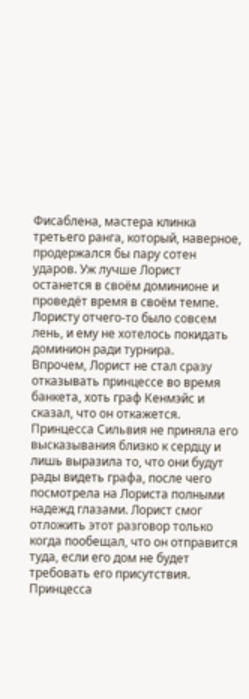Фисаблена, мастера клинка третьего ранга, который, наверное, продержался бы пару сотен ударов. Уж лучше Лорист останется в своём доминионе и проведёт время в своём темпе. Лористу отчего-то было совсем лень, и ему не хотелось покидать доминион ради турнира.
Впрочем, Лорист не стал сразу отказывать принцессе во время банкета, хоть граф Кенмэйс и сказал, что он откажется. Принцесса Сильвия не приняла его высказывания близко к сердцу и лишь выразила то, что они будут рады видеть графа, после чего посмотрела на Лориста полными надежд глазами. Лорист смог отложить этот разговор только когда пообещал, что он отправится туда, если его дом не будет требовать его присутствия.
Принцесса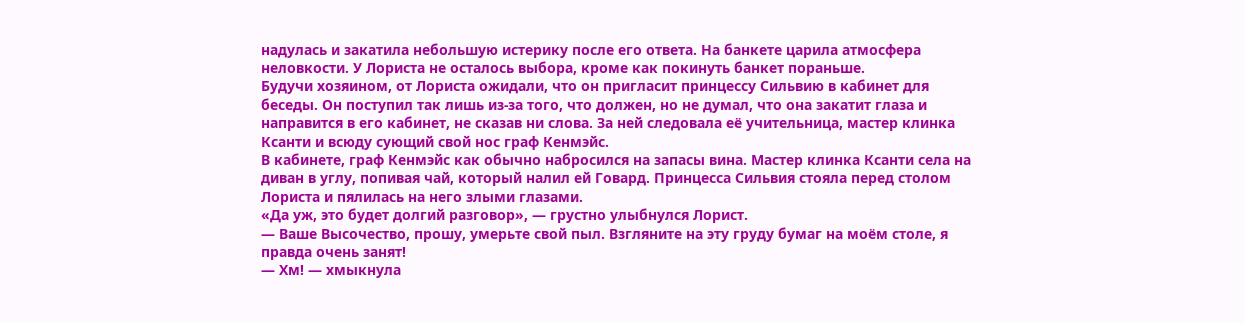надулась и закатила небольшую истерику после его ответа. На банкете царила атмосфера неловкости. У Лориста не осталось выбора, кроме как покинуть банкет пораньше.
Будучи хозяином, от Лориста ожидали, что он пригласит принцессу Сильвию в кабинет для беседы. Он поступил так лишь из-за того, что должен, но не думал, что она закатит глаза и направится в его кабинет, не сказав ни слова. За ней следовала её учительница, мастер клинка Ксанти и всюду сующий свой нос граф Кенмэйс.
В кабинете, граф Кенмэйс как обычно набросился на запасы вина. Мастер клинка Ксанти села на диван в углу, попивая чай, который налил ей Говард. Принцесса Сильвия стояла перед столом Лориста и пялилась на него злыми глазами.
«Да уж, это будет долгий разговор», — грустно улыбнулся Лорист.
— Ваше Высочество, прошу, умерьте свой пыл. Взгляните на эту груду бумаг на моём столе, я правда очень занят!
— Хм! — хмыкнула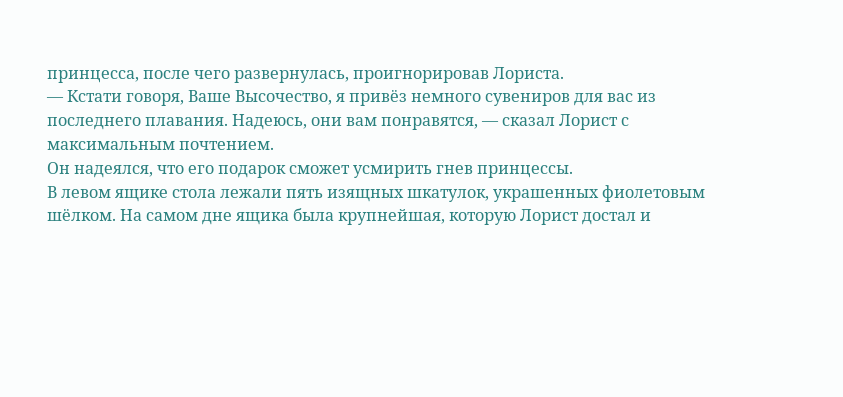принцесса, после чего развернулась, проигнорировав Лориста.
— Кстати говоря, Ваше Высочество, я привёз немного сувениров для вас из последнего плавания. Надеюсь, они вам понравятся, — сказал Лорист с максимальным почтением.
Он надеялся, что его подарок сможет усмирить гнев принцессы.
В левом ящике стола лежали пять изящных шкатулок, украшенных фиолетовым шёлком. На самом дне ящика была крупнейшая, которую Лорист достал и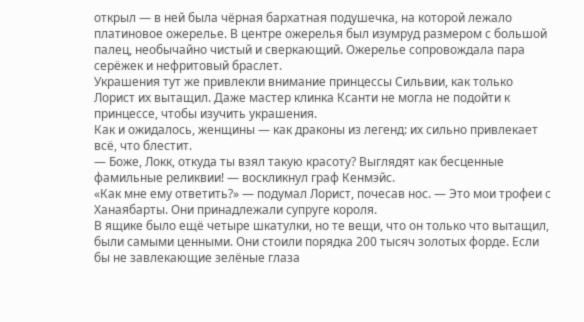открыл — в ней была чёрная бархатная подушечка, на которой лежало платиновое ожерелье. В центре ожерелья был изумруд размером с большой палец, необычайно чистый и сверкающий. Ожерелье сопровождала пара серёжек и нефритовый браслет.
Украшения тут же привлекли внимание принцессы Сильвии, как только Лорист их вытащил. Даже мастер клинка Ксанти не могла не подойти к принцессе, чтобы изучить украшения.
Как и ожидалось, женщины — как драконы из легенд: их сильно привлекает всё, что блестит.
— Боже, Локк, откуда ты взял такую красоту? Выглядят как бесценные фамильные реликвии! — воскликнул граф Кенмэйс.
«Как мне ему ответить?» — подумал Лорист, почесав нос. — Это мои трофеи с Ханаябарты. Они принадлежали супруге короля.
В ящике было ещё четыре шкатулки, но те вещи, что он только что вытащил, были самыми ценными. Они стоили порядка 200 тысяч золотых форде. Если бы не завлекающие зелёные глаза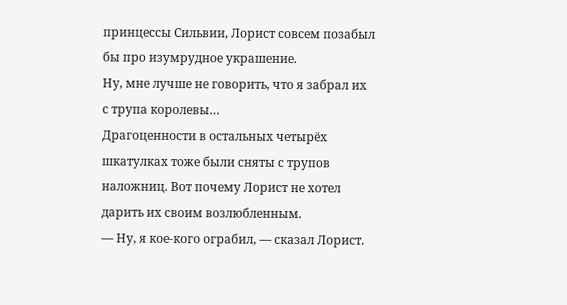принцессы Сильвии, Лорист совсем позабыл бы про изумрудное украшение.
Ну, мне лучше не говорить, что я забрал их с трупа королевы…
Драгоценности в остальных четырёх шкатулках тоже были сняты с трупов наложниц. Вот почему Лорист не хотел дарить их своим возлюбленным.
— Ну, я кое-кого ограбил, — сказал Лорист.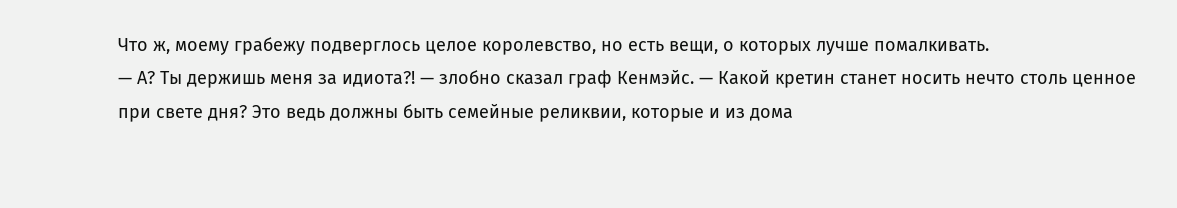Что ж, моему грабежу подверглось целое королевство, но есть вещи, о которых лучше помалкивать.
— А? Ты держишь меня за идиота?! — злобно сказал граф Кенмэйс. — Какой кретин станет носить нечто столь ценное при свете дня? Это ведь должны быть семейные реликвии, которые и из дома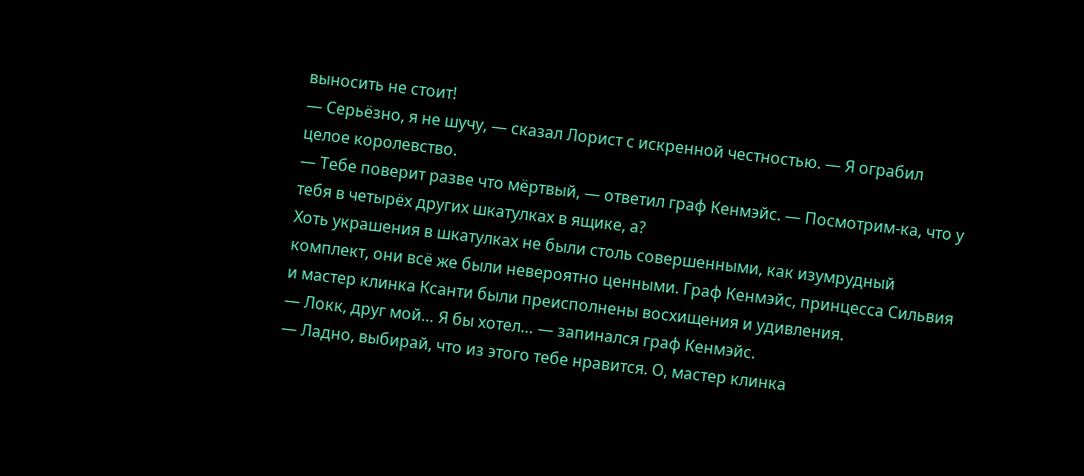выносить не стоит!
— Серьёзно, я не шучу, — сказал Лорист с искренной честностью. — Я ограбил целое королевство.
— Тебе поверит разве что мёртвый, — ответил граф Кенмэйс. — Посмотрим-ка, что у тебя в четырёх других шкатулках в ящике, а?
Хоть украшения в шкатулках не были столь совершенными, как изумрудный комплект, они всё же были невероятно ценными. Граф Кенмэйс, принцесса Сильвия и мастер клинка Ксанти были преисполнены восхищения и удивления.
— Локк, друг мой… Я бы хотел… — запинался граф Кенмэйс.
— Ладно, выбирай, что из этого тебе нравится. О, мастер клинка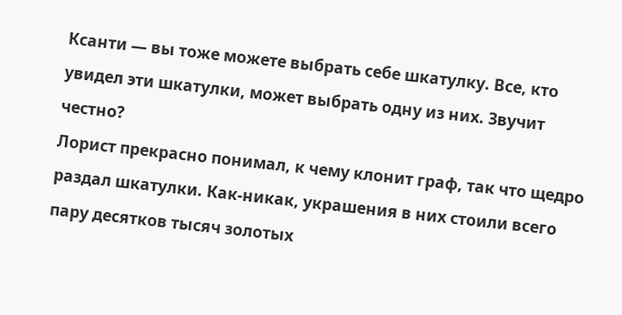Ксанти — вы тоже можете выбрать себе шкатулку. Все, кто увидел эти шкатулки, может выбрать одну из них. Звучит честно?
Лорист прекрасно понимал, к чему клонит граф, так что щедро раздал шкатулки. Как-никак, украшения в них стоили всего пару десятков тысяч золотых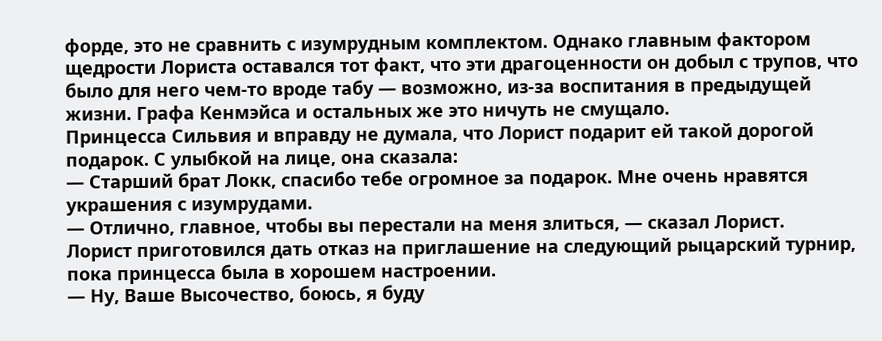форде, это не сравнить с изумрудным комплектом. Однако главным фактором щедрости Лориста оставался тот факт, что эти драгоценности он добыл с трупов, что было для него чем-то вроде табу — возможно, из-за воспитания в предыдущей жизни. Графа Кенмэйса и остальных же это ничуть не смущало.
Принцесса Сильвия и вправду не думала, что Лорист подарит ей такой дорогой подарок. С улыбкой на лице, она сказала:
— Старший брат Локк, спасибо тебе огромное за подарок. Мне очень нравятся украшения с изумрудами.
— Отлично, главное, чтобы вы перестали на меня злиться, — сказал Лорист.
Лорист приготовился дать отказ на приглашение на следующий рыцарский турнир, пока принцесса была в хорошем настроении.
— Ну, Ваше Высочество, боюсь, я буду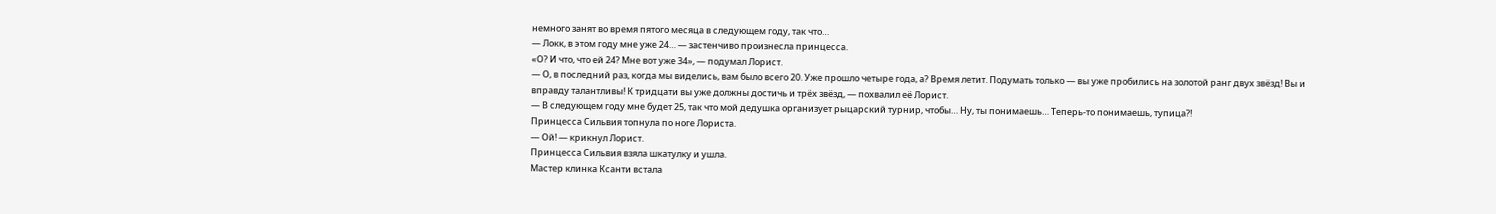немного занят во время пятого месяца в следующем году, так что…
— Локк, в этом году мне уже 24… — застенчиво произнесла принцесса.
«О? И что, что ей 24? Мне вот уже 34», — подумал Лорист.
— О, в последний раз, когда мы виделись, вам было всего 20. Уже прошло четыре года, а? Время летит. Подумать только — вы уже пробились на золотой ранг двух звёзд! Вы и вправду талантливы! К тридцати вы уже должны достичь и трёх звёзд, — похвалил её Лорист.
— В следующем году мне будет 25, так что мой дедушка организует рыцарский турнир, чтобы… Ну, ты понимаешь… Теперь-то понимаешь, тупица?!
Принцесса Сильвия топнула по ноге Лориста.
— Ой! — крикнул Лорист.
Принцесса Сильвия взяла шкатулку и ушла.
Мастер клинка Ксанти встала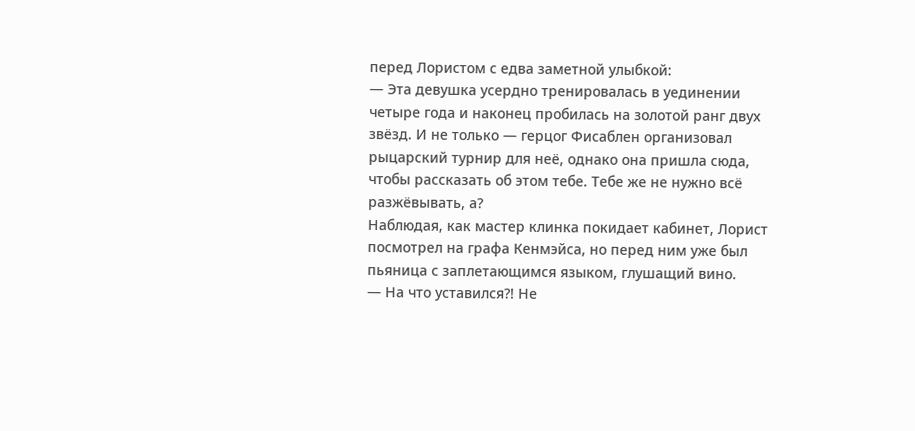перед Лористом с едва заметной улыбкой:
— Эта девушка усердно тренировалась в уединении четыре года и наконец пробилась на золотой ранг двух звёзд. И не только — герцог Фисаблен организовал рыцарский турнир для неё, однако она пришла сюда, чтобы рассказать об этом тебе. Тебе же не нужно всё разжёвывать, а?
Наблюдая, как мастер клинка покидает кабинет, Лорист посмотрел на графа Кенмэйса, но перед ним уже был пьяница с заплетающимся языком, глушащий вино.
— На что уставился?! Не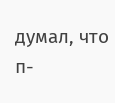думал, что п-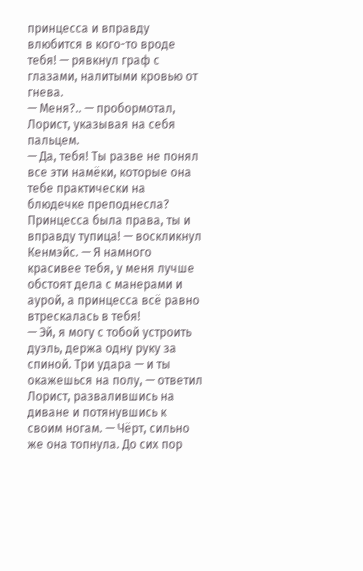принцесса и вправду влюбится в кого-то вроде тебя! — рявкнул граф с глазами, налитыми кровью от гнева.
— Меня?.. — пробормотал, Лорист, указывая на себя пальцем.
— Да, тебя! Ты разве не понял все эти намёки, которые она тебе практически на блюдечке преподнесла? Принцесса была права, ты и вправду тупица! — воскликнул Кенмэйс. — Я намного красивее тебя, у меня лучше обстоят дела с манерами и аурой, а принцесса всё равно втрескалась в тебя!
— Эй, я могу с тобой устроить дуэль, держа одну руку за спиной. Три удара — и ты окажешься на полу, — ответил Лорист, развалившись на диване и потянувшись к своим ногам. — Чёрт, сильно же она топнула. До сих пор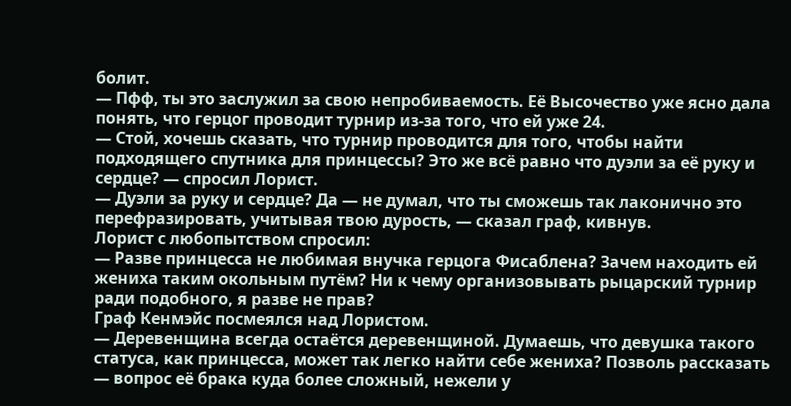болит.
— Пфф, ты это заслужил за свою непробиваемость. Её Высочество уже ясно дала понять, что герцог проводит турнир из-за того, что ей уже 24.
— Стой, хочешь сказать, что турнир проводится для того, чтобы найти подходящего спутника для принцессы? Это же всё равно что дуэли за её руку и сердце? — спросил Лорист.
— Дуэли за руку и сердце? Да — не думал, что ты сможешь так лаконично это перефразировать, учитывая твою дурость, — сказал граф, кивнув.
Лорист с любопытством спросил:
— Разве принцесса не любимая внучка герцога Фисаблена? Зачем находить ей жениха таким окольным путём? Ни к чему организовывать рыцарский турнир ради подобного, я разве не прав?
Граф Кенмэйс посмеялся над Лористом.
— Деревенщина всегда остаётся деревенщиной. Думаешь, что девушка такого статуса, как принцесса, может так легко найти себе жениха? Позволь рассказать — вопрос её брака куда более сложный, нежели у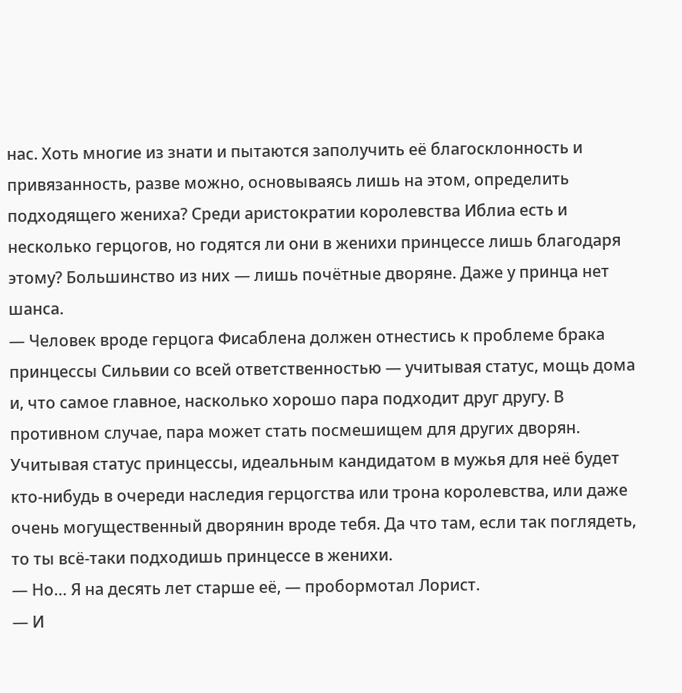нас. Хоть многие из знати и пытаются заполучить её благосклонность и привязанность, разве можно, основываясь лишь на этом, определить подходящего жениха? Среди аристократии королевства Иблиа есть и несколько герцогов, но годятся ли они в женихи принцессе лишь благодаря этому? Большинство из них — лишь почётные дворяне. Даже у принца нет шанса.
— Человек вроде герцога Фисаблена должен отнестись к проблеме брака принцессы Сильвии со всей ответственностью — учитывая статус, мощь дома и, что самое главное, насколько хорошо пара подходит друг другу. В противном случае, пара может стать посмешищем для других дворян. Учитывая статус принцессы, идеальным кандидатом в мужья для неё будет кто-нибудь в очереди наследия герцогства или трона королевства, или даже очень могущественный дворянин вроде тебя. Да что там, если так поглядеть, то ты всё-таки подходишь принцессе в женихи.
— Но… Я на десять лет старше её, — пробормотал Лорист.
— И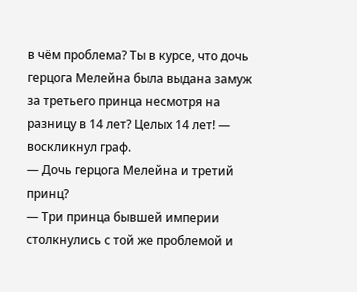в чём проблема? Ты в курсе, что дочь герцога Мелейна была выдана замуж за третьего принца несмотря на разницу в 14 лет? Целых 14 лет! — воскликнул граф.
— Дочь герцога Мелейна и третий принц?
— Три принца бывшей империи столкнулись с той же проблемой и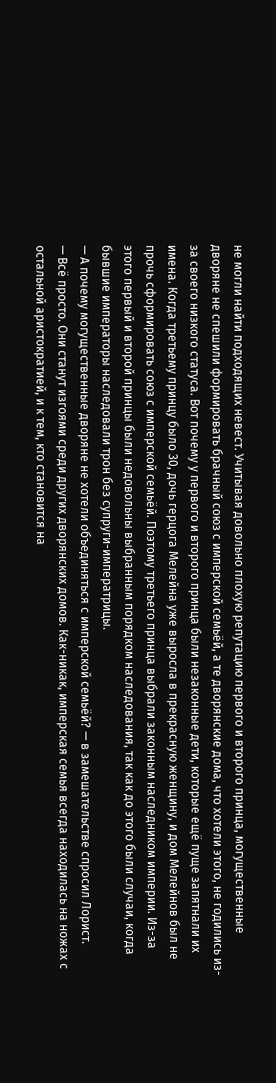не могли найти подходящих невест. Учитывая довольно плохую репутацию первого и второго принца, могущественные дворяне не спешили формировать брачный союз с имперской семьёй, а те дворянские дома, что хотели этого, не годились из-за своего низкого статуса. Вот почему у первого и второго принца были незаконные дети, которые ещё пуще запятнали их имена. Когда третьему принцу было 30, дочь герцога Мелейна уже выросла в прекрасную женщину, и дом Мелейнов был не прочь сформировать союз с имперской семьёй. Поэтому третьего принца выбрали законным наследником империи. Из-за этого первый и второй принцы были недовольны выбранным порядком наследования, так как до этого были случаи, когда бывшие императоры наследовали трон без супруги-императрицы.
— А почему могущественные дворяне не хотели объединяться с имперской семьёй? — в замешательстве спросил Лорист.
— Всё просто. Они станут изгоями среди других дворянских домов. Как-никак, имперская семья всегда находилась на ножах с остальной аристократией, и к тем, кто становится на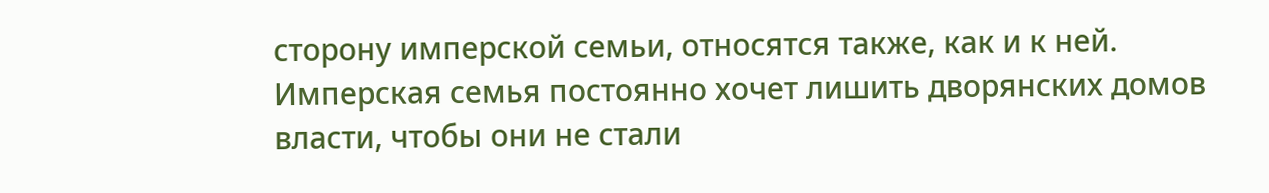сторону имперской семьи, относятся также, как и к ней. Имперская семья постоянно хочет лишить дворянских домов власти, чтобы они не стали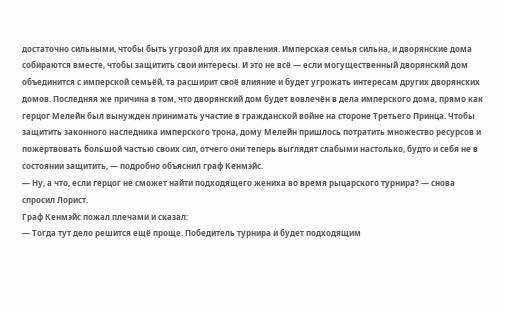достаточно сильными, чтобы быть угрозой для их правления. Имперская семья сильна, и дворянские дома собираются вместе, чтобы защитить свои интересы. И это не всё — если могущественный дворянский дом объединится с имперской семьёй, та расширит своё влияние и будет угрожать интересам других дворянских домов. Последняя же причина в том, что дворянский дом будет вовлечён в дела имперского дома, прямо как герцог Мелейн был вынужден принимать участие в гражданской войне на стороне Третьего Принца. Чтобы защитить законного наследника имперского трона, дому Мелейн пришлось потратить множество ресурсов и пожертвовать большой частью своих сил, отчего они теперь выглядят слабыми настолько, будто и себя не в состоянии защитить, — подробно объяснил граф Кенмэйс.
— Ну, а что, если герцог не сможет найти подходящего жениха во время рыцарского турнира? — снова спросил Лорист.
Граф Кенмэйс пожал плечами и сказал:
— Тогда тут дело решится ещё проще. Победитель турнира и будет подходящим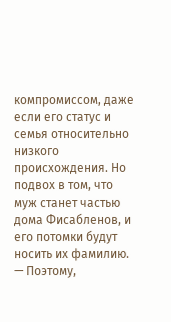компромиссом, даже если его статус и семья относительно низкого происхождения. Но подвох в том, что муж станет частью дома Фисабленов, и его потомки будут носить их фамилию.
— Поэтому,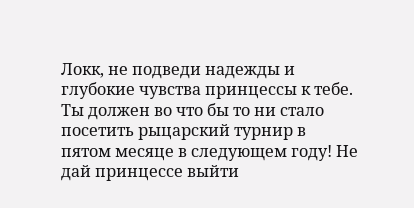Локк, не подведи надежды и глубокие чувства принцессы к тебе. Ты должен во что бы то ни стало посетить рыцарский турнир в пятом месяце в следующем году! Не дай принцессе выйти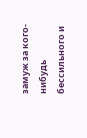замуж за кого-нибудь бессильного и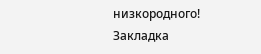низкородного!
Закладка